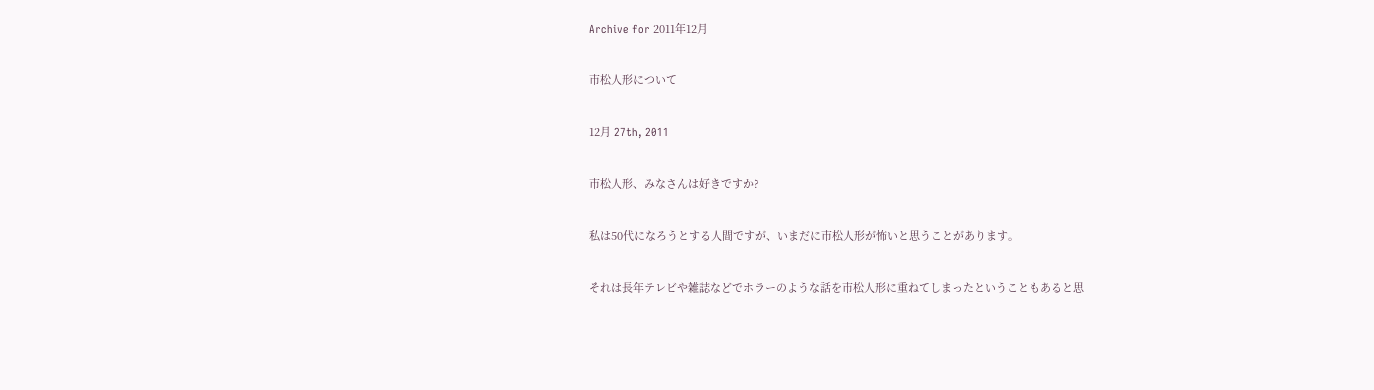Archive for 2011年12月

市松人形について

12月 27th, 2011

市松人形、みなさんは好きですか?

私は50代になろうとする人間ですが、いまだに市松人形が怖いと思うことがあります。

それは長年テレビや雑誌などでホラーのような話を市松人形に重ねてしまったということもあると思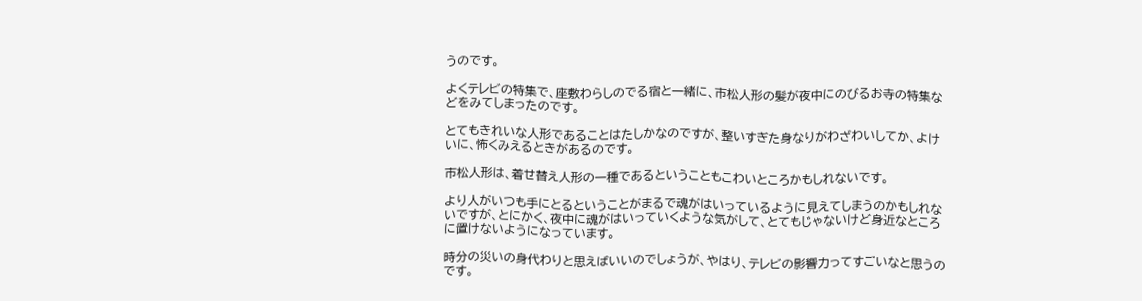うのです。

よくテレビの特集で、座敷わらしのでる宿と一緒に、市松人形の髪が夜中にのびるお寺の特集などをみてしまったのです。

とてもきれいな人形であることはたしかなのですが、整いすぎた身なりがわざわいしてか、よけいに、怖くみえるときがあるのです。

市松人形は、着せ替え人形の一種であるということもこわいところかもしれないです。

より人がいつも手にとるということがまるで魂がはいっているように見えてしまうのかもしれないですが、とにかく、夜中に魂がはいっていくような気がして、とてもじゃないけど身近なところに置けないようになっています。

時分の災いの身代わりと思えばいいのでしょうが、やはり、テレビの影響力ってすごいなと思うのです。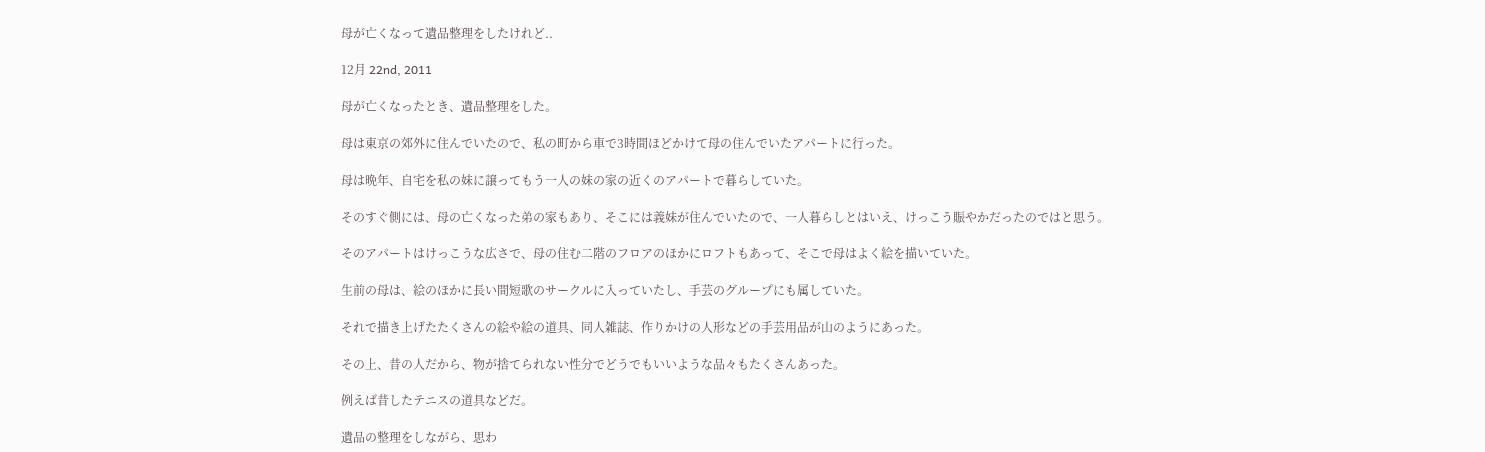母が亡くなって遺品整理をしたけれど..

12月 22nd, 2011

母が亡くなったとき、遺品整理をした。

母は東京の郊外に住んでいたので、私の町から車で3時間ほどかけて母の住んでいたアパートに行った。

母は晩年、自宅を私の妹に譲ってもう一人の妹の家の近くのアパートで暮らしていた。

そのすぐ側には、母の亡くなった弟の家もあり、そこには義妹が住んでいたので、一人暮らしとはいえ、けっこう賑やかだったのではと思う。

そのアパートはけっこうな広さで、母の住む二階のフロアのほかにロフトもあって、そこで母はよく絵を描いていた。

生前の母は、絵のほかに長い間短歌のサークルに入っていたし、手芸のグループにも属していた。

それで描き上げたたくさんの絵や絵の道具、同人雑誌、作りかけの人形などの手芸用品が山のようにあった。

その上、昔の人だから、物が捨てられない性分でどうでもいいような品々もたくさんあった。

例えば昔したテニスの道具などだ。

遺品の整理をしながら、思わ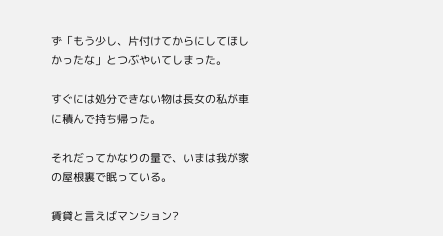ず「もう少し、片付けてからにしてほしかったな」とつぶやいてしまった。

すぐには処分できない物は長女の私が車に積んで持ち帰った。

それだってかなりの量で、いまは我が家の屋根裏で眠っている。

賃貸と言えばマンション?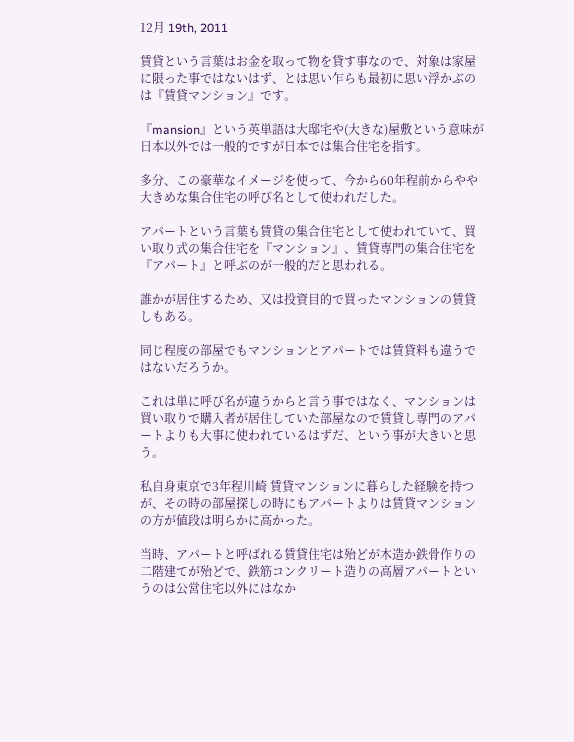12月 19th, 2011

賃貸という言葉はお金を取って物を貸す事なので、対象は家屋に限った事ではないはず、とは思い乍らも最初に思い浮かぶのは『賃貸マンション』です。

『mansion』という英単語は大邸宅や(大きな)屋敷という意味が日本以外では一般的ですが日本では集合住宅を指す。

多分、この豪華なイメージを使って、今から60年程前からやや大きめな集合住宅の呼び名として使われだした。

アパートという言葉も賃貸の集合住宅として使われていて、買い取り式の集合住宅を『マンション』、賃貸専門の集合住宅を『アパート』と呼ぶのが一般的だと思われる。

誰かが居住するため、又は投資目的で買ったマンションの賃貸しもある。

同じ程度の部屋でもマンションとアパートでは賃貸料も違うではないだろうか。

これは単に呼び名が違うからと言う事ではなく、マンションは買い取りで購入者が居住していた部屋なので賃貸し専門のアパートよりも大事に使われているはずだ、という事が大きいと思う。

私自身東京で3年程川崎 賃貸マンションに暮らした経験を持つが、その時の部屋探しの時にもアパートよりは賃貸マンションの方が値段は明らかに高かった。

当時、アパートと呼ばれる賃貸住宅は殆どが木造か鉄骨作りの二階建てが殆どで、鉄筋コンクリート造りの高層アパートというのは公営住宅以外にはなか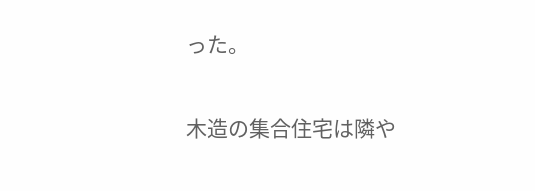った。

木造の集合住宅は隣や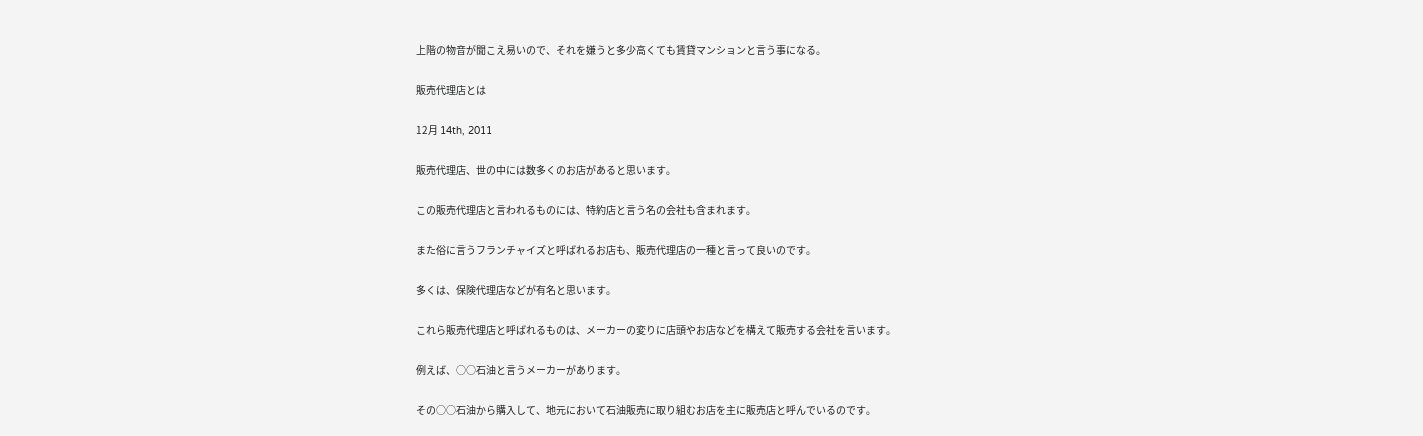上階の物音が聞こえ易いので、それを嫌うと多少高くても賃貸マンションと言う事になる。

販売代理店とは

12月 14th, 2011

販売代理店、世の中には数多くのお店があると思います。

この販売代理店と言われるものには、特約店と言う名の会社も含まれます。

また俗に言うフランチャイズと呼ばれるお店も、販売代理店の一種と言って良いのです。

多くは、保険代理店などが有名と思います。

これら販売代理店と呼ばれるものは、メーカーの変りに店頭やお店などを構えて販売する会社を言います。

例えば、○○石油と言うメーカーがあります。

その○○石油から購入して、地元において石油販売に取り組むお店を主に販売店と呼んでいるのです。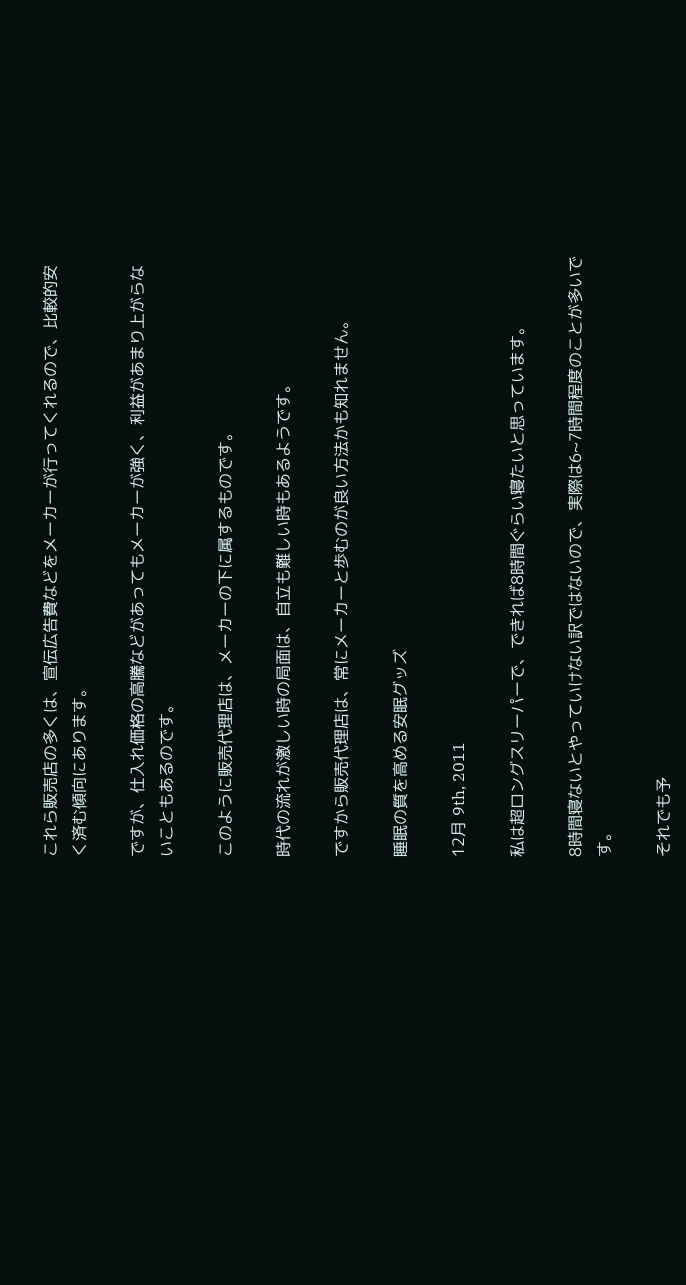これら販売店の多くは、宣伝広告費などをメーカーが行ってくれるので、比較的安く済む傾向にあります。

ですが、仕入れ価格の高騰などがあってもメーカーが強く、利益があまり上がらないこともあるのです。

このように販売代理店は、メーカーの下に属するものです。

時代の流れが激しい時の局面は、自立も難しい時もあるようです。

ですから販売代理店は、常にメーカーと歩むのが良い方法かも知れません。

睡眠の質を高める安眠グッズ

12月 9th, 2011

私は超ロングスリーパーで、できれば8時間ぐらい寝たいと思っています。

8時間寝ないとやっていけない訳ではないので、実際は6~7時間程度のことが多いです。

それでも予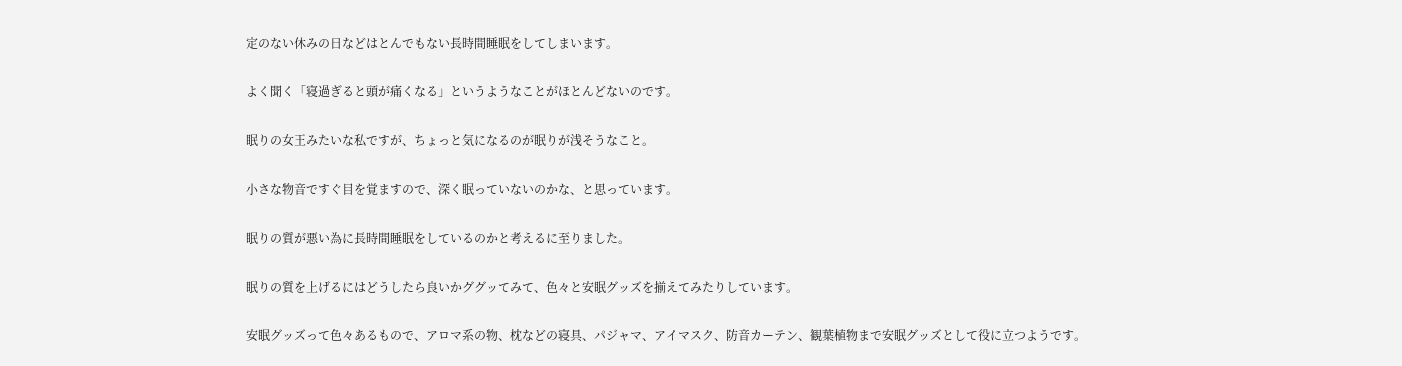定のない休みの日などはとんでもない長時間睡眠をしてしまいます。

よく聞く「寝過ぎると頭が痛くなる」というようなことがほとんどないのです。

眠りの女王みたいな私ですが、ちょっと気になるのが眠りが浅そうなこと。

小さな物音ですぐ目を覚ますので、深く眠っていないのかな、と思っています。

眠りの質が悪い為に長時間睡眠をしているのかと考えるに至りました。

眠りの質を上げるにはどうしたら良いかググッてみて、色々と安眠グッズを揃えてみたりしています。

安眠グッズって色々あるもので、アロマ系の物、枕などの寝具、パジャマ、アイマスク、防音カーテン、観葉植物まで安眠グッズとして役に立つようです。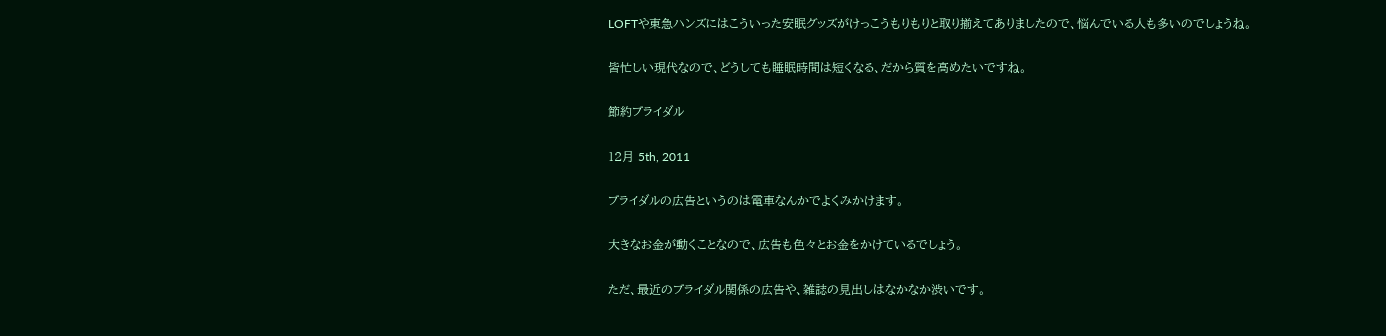LOFTや東急ハンズにはこういった安眠グッズがけっこうもりもりと取り揃えてありましたので、悩んでいる人も多いのでしょうね。

皆忙しい現代なので、どうしても睡眠時間は短くなる、だから質を高めたいですね。

節約ブライダル

12月 5th, 2011

ブライダルの広告というのは電車なんかでよくみかけます。

大きなお金が動くことなので、広告も色々とお金をかけているでしょう。

ただ、最近のブライダル関係の広告や、雑誌の見出しはなかなか渋いです。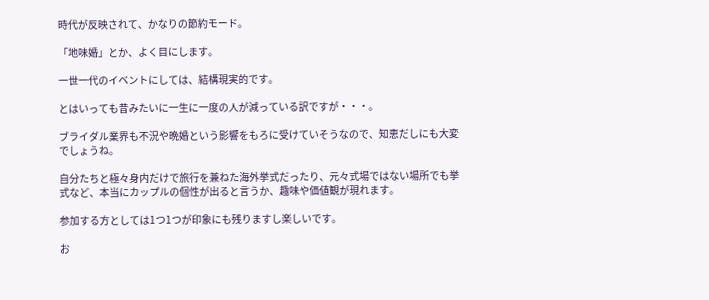時代が反映されて、かなりの節約モード。

「地味婚」とか、よく目にします。

一世一代のイベントにしては、結構現実的です。

とはいっても昔みたいに一生に一度の人が減っている訳ですが・・・。

ブライダル業界も不況や晩婚という影響をもろに受けていそうなので、知恵だしにも大変でしょうね。

自分たちと極々身内だけで旅行を兼ねた海外挙式だったり、元々式場ではない場所でも挙式など、本当にカップルの個性が出ると言うか、趣味や価値観が現れます。

参加する方としては1つ1つが印象にも残りますし楽しいです。

お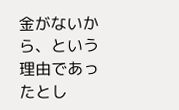金がないから、という理由であったとし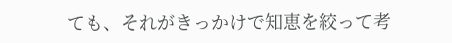ても、それがきっかけで知恵を絞って考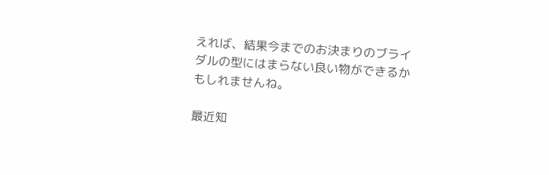えれば、結果今までのお決まりのブライダルの型にはまらない良い物ができるかもしれませんね。

最近知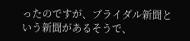ったのですが、ブライダル新聞という新聞があるそうで、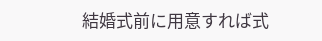結婚式前に用意すれば式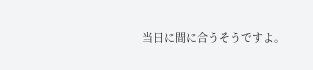当日に間に合うそうですよ。